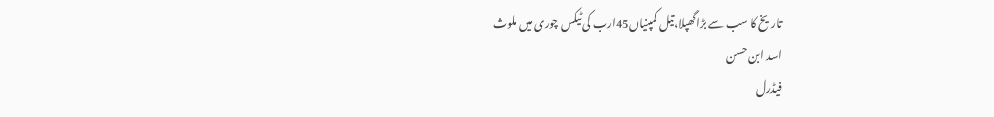تاریخ کا سب سے بڑاگھپلا،تیل کمپنیاں45ارب کی ٹیکس چوری میں ملوث
اسد ابن حسن
فیڈرل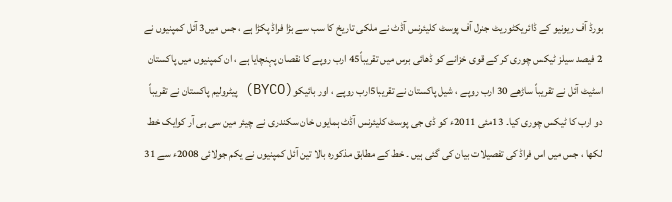بورڈ آف ریونیو کے ڈائریکٹوریٹ جنرل آف پوسٹ کلیئرنس آڈٹ نے ملکی تاریخ کا سب سے بڑا فراڈ پکڑا ہے ، جس میں3 آئل کمپنیوں نے 2 فیصد سیلز ٹیکس چوری کر کے قوی خزانے کو ڈھائی برس میں تقریباً45 ارب روپے کا نقصان پہنچایا ہے ، ان کمپنیوں میں پاکستان اسٹیٹ آئل نے تقریباً ساڑھے 30 ارب روپے ، شیل پاکستان نے تقریبا5ارب روپے ، اور بائیکو(BYCO) پیٹرولیم پاکستان نے تقریباً دو ارب کا ٹیکس چوری کیا۔ 13مئی 2011ء کو ڈی جی پوسٹ کلیئرنس آڈٹ ہمایوں خان سکندری نے چیئر مین سی بی آر کوایک خط لکھا ، جس میں اس فراڈ کی تفصیلات بیان کی گئی ہیں ۔ خط کے مطابق مذکورہ بالا تین آئل کمپنیوں نے یکم جولائی 2008ء سے 31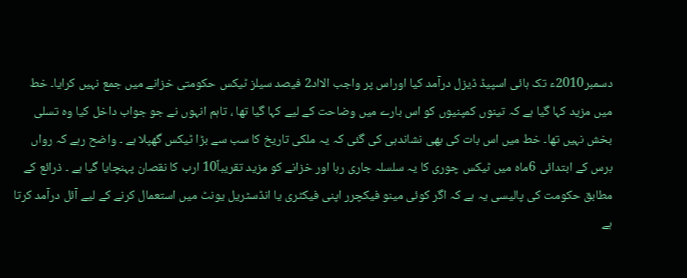دسمبر2010ء تک ہائی اسپیڈ ڈیزل درآمد کیا اوراس پر واجب الااد2 فیصد سیلز ٹیکس حکومتی خزانے میں جمع نہیں کرایا۔ خط میں مزید کہا گیا ہے کہ تینوں کمپنیوں کو اس بارے میں وضاحت کے لیے کہا گیا تھا ، تاہم انہوں نے جو جواب داخل کیا وہ تسلی بخش نہیں تھا۔ خط میں اس بات کی بھی نشاندہی کی گئی کہ یہ ملکی تاریخ کا سب سے بڑا ٹیکس گھپلا ہے ۔ واضح رہے کہ رواں برس کے ابتدائی 6ماہ میں ٹیکس چوری کا یہ سلسلہ جاری رہا اور خزانے کو مزید تقریباً10 ارب کا نقصان پہنچایا گیا ہے ۔ ذرائع کے مطابق حکومت کی پالیسی یہ ہے کہ اگر کوئی مینو فیکچرر اپنی فیکٹری یا انڈسٹریل یونٹ میں استعمال کرنے کے لیے آئل درآمد کرتا ہے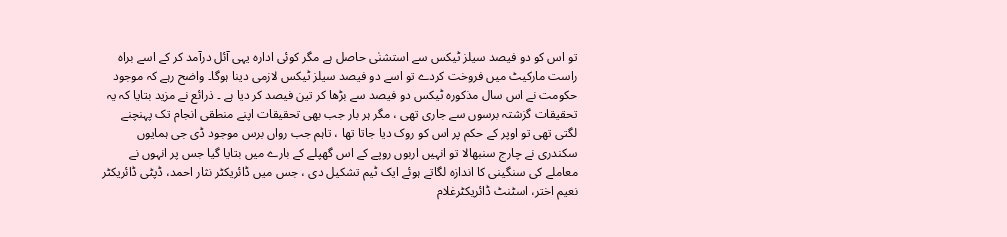تو اس کو دو فیصد سیلز ٹیکس سے استشنٰی حاصل ہے مگر کوئی ادارہ یہی آئل درآمد کر کے اسے براہ راست مارکیٹ میں فروخت کردے تو اسے دو فیصد سیلز ٹیکس لازمی دینا ہوگا۔ واضح رہے کہ موجود حکومت نے اس سال مذکورہ ٹیکس دو فیصد سے بڑھا کر تین فیصد کر دیا ہے ۔ ذرائع نے مزید بتایا کہ یہ تحقیقات گزشتہ برسوں سے جاری تھی ، مگر ہر بار جب بھی تحقیقات اپنے منطقی انجام تک پہنچنے لگتی تھی تو اوپر کے حکم پر اس کو روک دیا جاتا تھا ، تاہم جب رواں برس موجود ڈی جی ہمایوں سکندری نے چارج سنبھالا تو انہیں اربوں روپے کے اس گھپلے کے بارے میں بتایا گیا جس پر انہوں نے معاملے کی سنگینی کا اندازہ لگاتے ہوئے ایک ٹیم تشکیل دی ، جس میں ڈائریکٹر نثار احمد، ڈپٹی ڈائریکٹر نعیم اختر، اسٹنٹ ڈائریکٹرغلام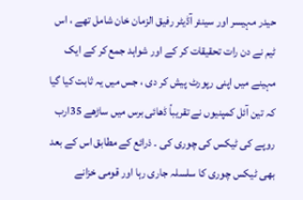حیدر مہیسر اور سینئر آڈیٹر رفیق الزمان خان شامل تھے ، اس ٹیم نے دن رات تحقیقات کر کے اور شواہد جمع کر کے ایک مہینے میں اپنی رپورٹ پیش کر دی ، جس میں یہ ثابت کیا گیا کہ تین آئل کمپنیوں نے تقریباً ڈھائی برس میں ساڑھے 35ارب روپے کی ٹیکس کی چوری کی ۔ ذرائع کے مطابق اس کے بعد بھی ٹیکس چوری کا سلسلہ جاری رہا اور قومی خزانے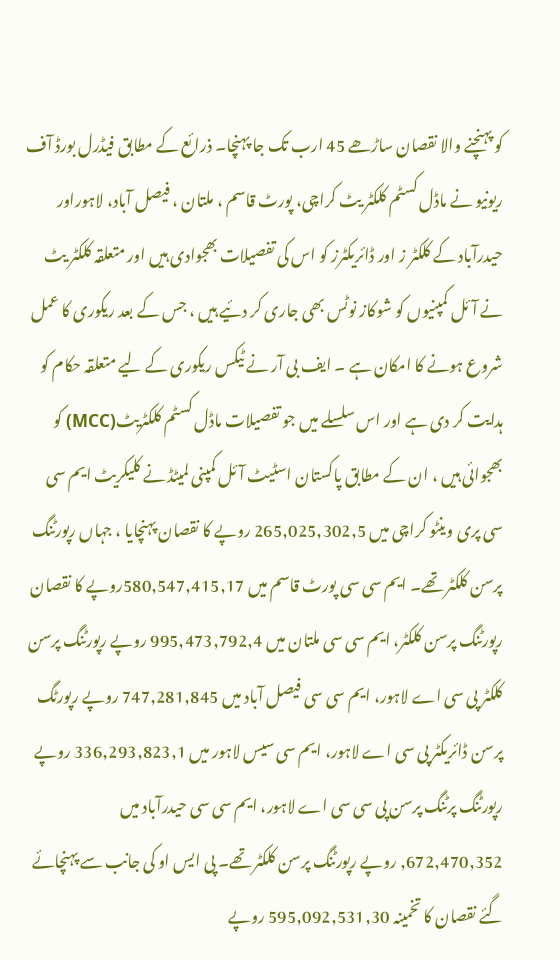کو پہنچنے والا نقصان ساڑھے 45 ارب تک جا پہنچا۔ ذرائع کے مطابق فیڈرل بورڈ آف ریونیو نے ماڈل کسٹم کلکٹر یٹ کراچی، پورٹ قاسم ، ملتان ، فیصل آباد، لاہوراور حیدرآباد کے کلکٹر ز اور ڈائریکٹرز کو اس کی تفصیلات بھجوادی ہیں اور متعلقہ کلکٹر یٹ نے آئل کمپنیوں کو شوکاز نوٹس بھی جاری کر دئیے ہیں ، جس کے بعد ریکوری کا عمل شروع ہونے کا امکان ہے ۔ ایف بی آر نے ٹیکس ریکوری کے لیے متعلقہ حکام کو ہدایت کر دی ہے اور اس سلسلے میں جو تفصیلات ماڈل کسٹم کلکٹریٹ(MCC) کو بھجوائی ہیں ، ان کے مطابق پاکستان اسٹیٹ آئل کمپنی لمیٹڈ نے کلیکریٹ ایم سی سی پری وینٹو کراچی میں 265,025,302,5 روپے کا نقصان پہنچایا ، جہاں رپورٹنگ پرسن کلکٹر تھے۔ ایم سی سی پورٹ قاسم میں 580,547,415,17روپے کا نقصان رپورٹنگ پرسن کلکٹر، ایم سی سی ملتان میں 995,473,792,4 روپے رپورٹنگ پرسن کلکٹر پی سی اے لاہور، ایم سی سی فیصل آباد میں 747,281,845 روپے رپورٹگ پرسن ڈائریکٹر پی سی اے لاہور، ایم سی سیس لاہور میں 336,293,823,1 روپے رپورٹنگ پرٹنگ پرسن پی سی سی اے لاہور، ایم سی سی حیدرآباد میں 672,470,352, روپے رپورٹنگ پرسن کلکٹر تھے۔ پی ایس او کی جانب سے پہنچائے گئے نقصان کا تخمینہ 595,092,531,30 روپے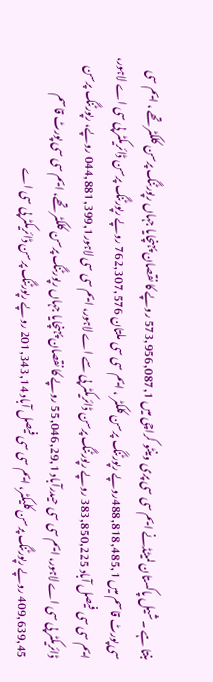بنتا ہے ۔ شیل پاکستان لمیٹڈنے ایم سی سی پری وینٹو کراچی میں 573,956,087,1 روپے کا نقصان پہنچایا جہاں رپورٹنگ پرسن کلکٹر تھے ، ایم سی سی پورٹ قاسم میں 488,818,485,1روپے رپورٹنگ پرسن کلکٹر ، ایم سی سی ملتان 762,307,576 روپے رپورٹنگ پرسن ڈائریکٹر پی سی اے لاہور، ایم سی سی فیصل آباد 383,850,225 روپے رپورٹنگ پرسن ڈائریکٹر پی سے اے لاہور، ایم سی سی لاہور044,881,399,1 روپے، رپورٹنگ پرسن ڈائریکٹر پی سی اے لاہور، ایم سی سی حیدرآباد 55,046,29,1 روپے کا نقصان پہنچایا جہاں رپورٹنگ پرسن کلکٹر تھے، ایم سی سی پورٹ قاسم 409,639,45 روپے رپورٹنگ پرسن کلیکٹر، ایم سی سی فیصل آباد 201,343,14 روپے رپورٹنگ پرسن ڈائریکٹر پی سی اے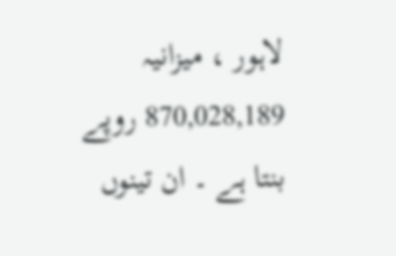لاہور ، میزانیہ 870,028,189 روپے بنتا ہے ۔ ان تینوں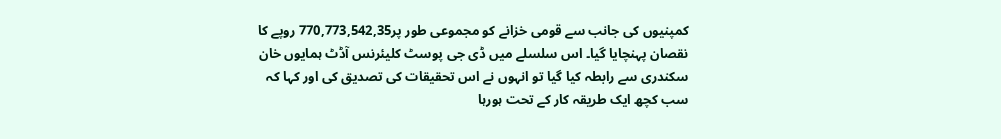کمپنیوں کی جانب سے قومی خزانے کو مجموعی طور پر770,773,542,35 روپے کا نقصان پہنچایا گیا۔ اس سلسلے میں ڈی جی پوسٹ کلیئرنس آڈٹ ہمایوں خان سکندری سے رابطہ کیا گیا تو انہوں نے اس تحقیقات کی تصدیق کی اور کہا کہ سب کچھ ایک طریقہ کار کے تحت ہورہا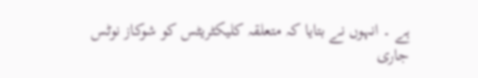ہے ۔ انہوں نے بتایا کہ متعلقہ کلیکٹریٹس کو شوکاز نوٹس جاری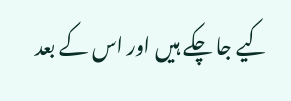کیے جا چکے ہیں اور اس کے بعد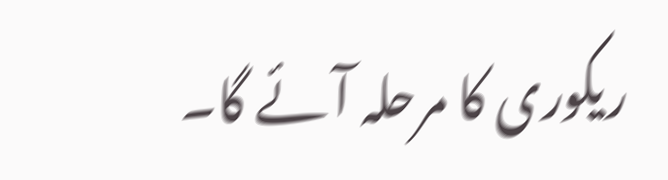ریکوری کا مرحلہ آئے گا۔